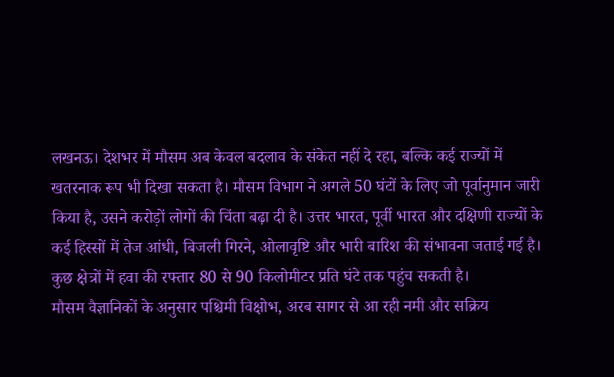लखनऊ। देशभर में मौसम अब केवल बदलाव के संकेत नहीं दे रहा, बल्कि कई राज्यों में खतरनाक रूप भी दिखा सकता है। मौसम विभाग ने अगले 50 घंटों के लिए जो पूर्वानुमान जारी किया है, उसने करोड़ों लोगों की चिंता बढ़ा दी है। उत्तर भारत, पूर्वी भारत और दक्षिणी राज्यों के कई हिस्सों में तेज आंधी, बिजली गिरने, ओलावृष्टि और भारी बारिश की संभावना जताई गई है। कुछ क्षेत्रों में हवा की रफ्तार 80 से 90 किलोमीटर प्रति घंटे तक पहुंच सकती है।
मौसम वैज्ञानिकों के अनुसार पश्चिमी विक्षोभ, अरब सागर से आ रही नमी और सक्रिय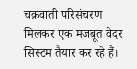चक्रवाती परिसंचरण मिलकर एक मजबूत वेदर सिस्टम तैयार कर रहे हैं।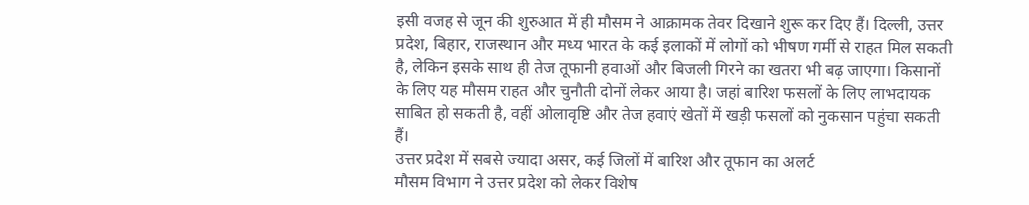इसी वजह से जून की शुरुआत में ही मौसम ने आक्रामक तेवर दिखाने शुरू कर दिए हैं। दिल्ली, उत्तर प्रदेश, बिहार, राजस्थान और मध्य भारत के कई इलाकों में लोगों को भीषण गर्मी से राहत मिल सकती है, लेकिन इसके साथ ही तेज तूफानी हवाओं और बिजली गिरने का खतरा भी बढ़ जाएगा। किसानों के लिए यह मौसम राहत और चुनौती दोनों लेकर आया है। जहां बारिश फसलों के लिए लाभदायक साबित हो सकती है, वहीं ओलावृष्टि और तेज हवाएं खेतों में खड़ी फसलों को नुकसान पहुंचा सकती हैं।
उत्तर प्रदेश में सबसे ज्यादा असर, कई जिलों में बारिश और तूफान का अलर्ट
मौसम विभाग ने उत्तर प्रदेश को लेकर विशेष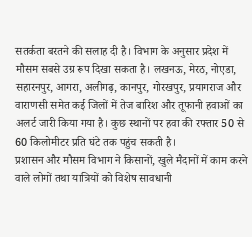सतर्कता बरतने की सलाह दी है। विभाग के अनुसार प्रदेश में मौसम सबसे उग्र रूप दिखा सकता है। लखनऊ, मेरठ, नोएडा, सहारनपुर, आगरा, अलीगढ़, कानपुर, गोरखपुर, प्रयागराज और वाराणसी समेत कई जिलों में तेज बारिश और तूफानी हवाओं का अलर्ट जारी किया गया है। कुछ स्थानों पर हवा की रफ्तार 50 से 60 किलोमीटर प्रति घंटे तक पहुंच सकती है।
प्रशासन और मौसम विभाग ने किसानों, खुले मैदानों में काम करने वाले लोगों तथा यात्रियों को विशेष सावधानी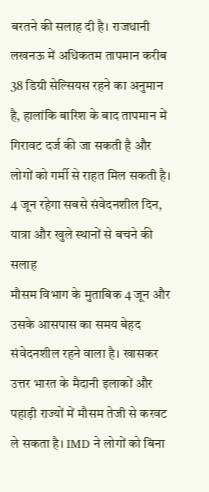बरतने की सलाह दी है। राजधानी लखनऊ में अधिकतम तापमान करीब 38 डिग्री सेल्सियस रहने का अनुमान है, हालांकि बारिश के बाद तापमान में गिरावट दर्ज की जा सकती है और लोगों को गर्मी से राहत मिल सकती है।
4 जून रहेगा सबसे संवेदनशील दिन, यात्रा और खुले स्थानों से बचने की सलाह
मौसम विभाग के मुताबिक 4 जून और उसके आसपास का समय बेहद संवेदनशील रहने वाला है। खासकर उत्तर भारत के मैदानी इलाकों और पहाड़ी राज्यों में मौसम तेजी से करवट ले सकता है। IMD ने लोगों को बिना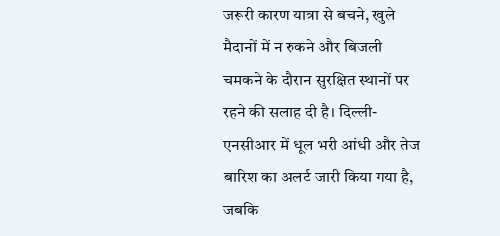जरूरी कारण यात्रा से बचने, खुले मैदानों में न रुकने और बिजली चमकने के दौरान सुरक्षित स्थानों पर रहने की सलाह दी है। दिल्ली-एनसीआर में धूल भरी आंधी और तेज बारिश का अलर्ट जारी किया गया है, जबकि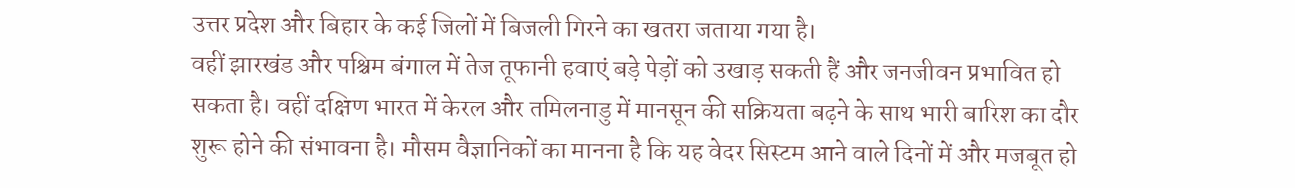उत्तर प्रदेश और बिहार के कई जिलों में बिजली गिरने का खतरा जताया गया है।
वहीं झारखंड और पश्चिम बंगाल में तेज तूफानी हवाएं बड़े पेड़ों को उखाड़ सकती हैं और जनजीवन प्रभावित हो सकता है। वहीं दक्षिण भारत में केरल और तमिलनाडु में मानसून की सक्रियता बढ़ने के साथ भारी बारिश का दौर शुरू होने की संभावना है। मौसम वैज्ञानिकों का मानना है कि यह वेदर सिस्टम आने वाले दिनों में और मजबूत हो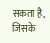सकता है, जिसके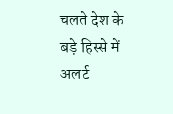चलते देश के बड़े हिस्से में अलर्ट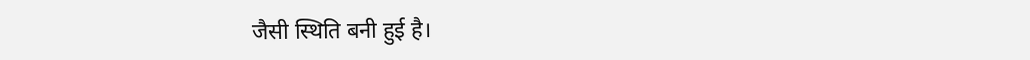जैसी स्थिति बनी हुई है।